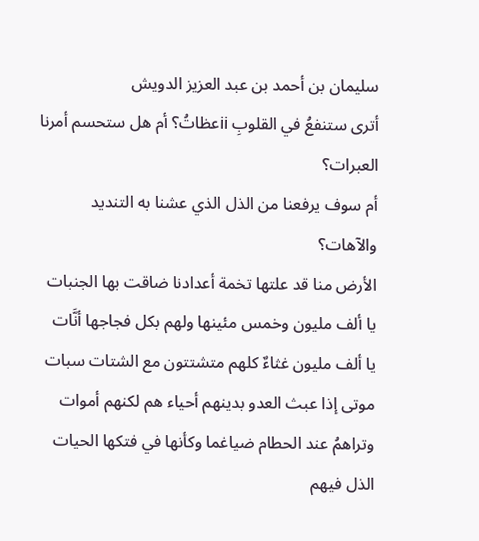سليمان بن أحمد بن عبد العزيز الدويش
أترى ستنفعُ في القلوبِ iiعظاتُ؟ أم هل ستحسم أمرنا العبرات؟
أم سوف يرفعنا من الذل الذي عشنا به التنديد والآهات؟
الأرض منا قد علتها تخمة أعدادنا ضاقت بها الجنبات
يا ألف مليون وخمس مئينها ولهم بكل فجاجها أنَّات
يا ألف مليون غثاءٌ كلهم متشتتون مع الشتات سبات
موتى إذا عبث العدو بدينهم أحياء هم لكنهم أموات
وتراهمُ عند الحطام ضياغما وكأنها في فتكها الحيات
الذل فيهم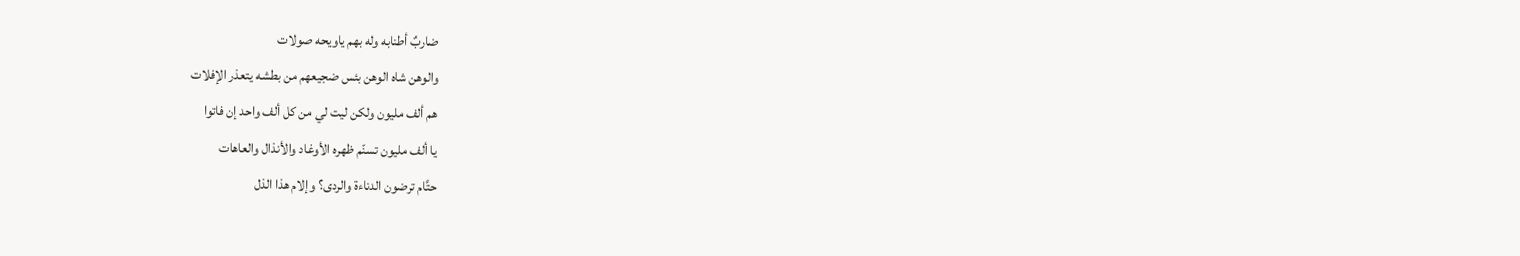ضاربٌ أطنابه وله بهم ياويحه صولات
والوهن شاه الوهن بئس ضجيعهم من بطشه يتعذر الإفلات
هم ألف مليون ولكن ليت لي من كل ألف واحد إن فاتوا
يا ألف مليون تسنّم ظهره الأوغاد والأنذال والعاهات
حتَّام ترضون الدناءة والردى؟ وإلام هذا الذل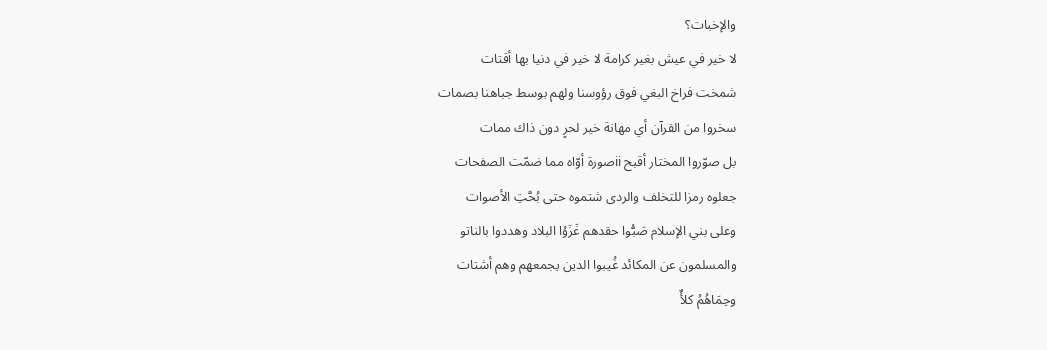والإخبات؟
لا خير في عيش بغير كرامة لا خير في دنيا بها أقتات
شمخت فراخ البغي فوق رؤوسنا ولهم بوسط جباهنا بصمات
سخروا من القرآن أي مهانة خير لحرٍ دون ذاك ممات
بل صوّروا المختار أقبح iiصورة أوّاه مما ضمّت الصفحات
جعلوه رمزا للتخلف والردى شتموه حتى بُحَّتِ الأصوات
وعلى بني الإسلام صَبُّوا حقدهم غَزَوُا البلاد وهددوا بالناتو
والمسلمون عن المكائد غُيبوا الدين يجمعهم وهم أشتات
وحِمَاهُمُ كلأٌ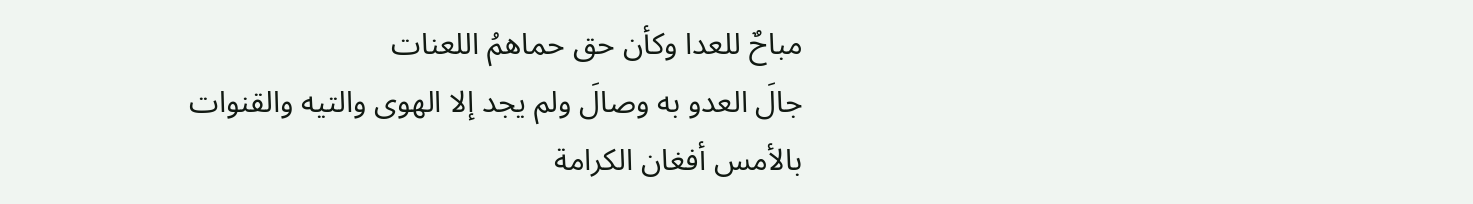مباحٌ للعدا وكأن حق حماهمُ اللعنات
جالَ العدو به وصالَ ولم يجد إلا الهوى والتيه والقنوات
بالأمس أفغان الكرامة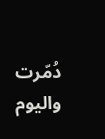دُمّرت واليوم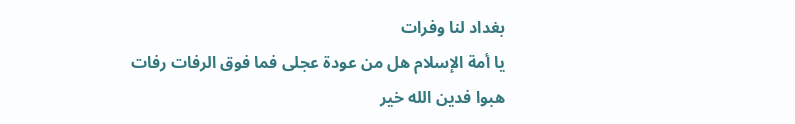بغداد لنا وفرات
يا أمة الإسلام هل من عودة عجلى فما فوق الرفات رفات
هبوا فدين الله خير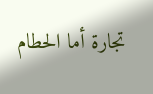تجارة أما الحطام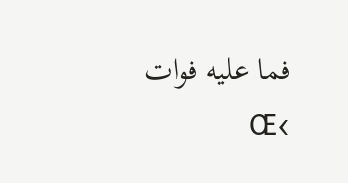فما عليه فوات ›Œ